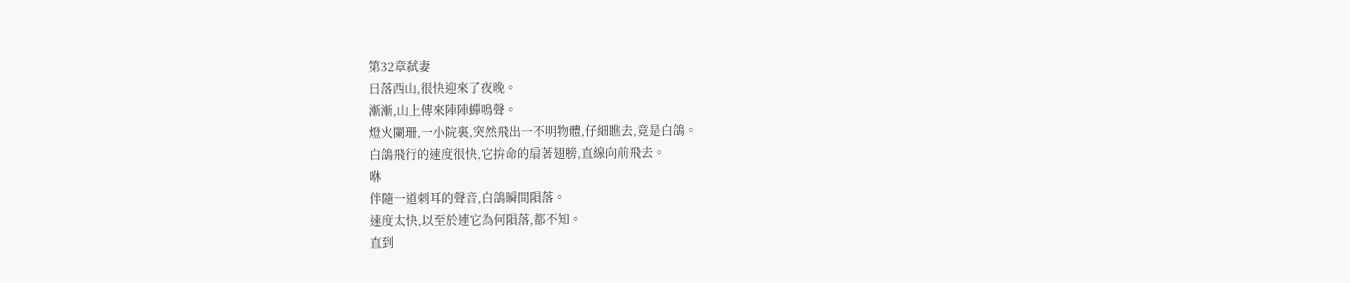第32章弑妻
日落西山,很快迎來了夜晚。
漸漸,山上傳來陣陣蟬鳴聲。
燈火闌珊,一小院裏,突然飛出一不明物體,仔細瞧去,竟是白鴿。
白鴿飛行的速度很快,它拚命的扇著翅膀,直線向前飛去。
咻
伴隨一道刺耳的聲音,白鴿瞬間隕落。
速度太快,以至於連它為何隕落,都不知。
直到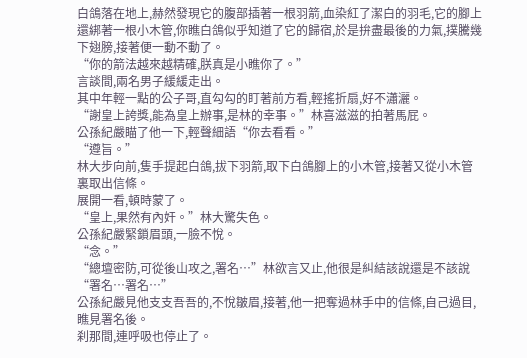白鴿落在地上,赫然發現它的腹部插著一根羽箭,血染紅了潔白的羽毛,它的腳上還綁著一根小木管,你瞧白鴿似乎知道了它的歸宿,於是拚盡最後的力氣,撲騰幾下翅膀,接著便一動不動了。
“你的箭法越來越精確,朕真是小瞧你了。”
言談間,兩名男子緩緩走出。
其中年輕一點的公子哥,直勾勾的盯著前方看,輕搖折扇,好不瀟灑。
“謝皇上誇獎,能為皇上辦事,是林的幸事。”林喜滋滋的拍著馬屁。
公孫紀嚴瞄了他一下,輕聲細語“你去看看。”
“遵旨。”
林大步向前,隻手提起白鴿,拔下羽箭,取下白鴿腳上的小木管,接著又從小木管裏取出信條。
展開一看,頓時蒙了。
“皇上,果然有內奸。”林大驚失色。
公孫紀嚴緊鎖眉頭,一臉不悅。
“念。”
“總壇密防,可從後山攻之,署名…”林欲言又止,他很是糾結該說還是不該說“署名…署名…”
公孫紀嚴見他支支吾吾的,不悅皺眉,接著,他一把奪過林手中的信條,自己過目,瞧見署名後。
刹那間,連呼吸也停止了。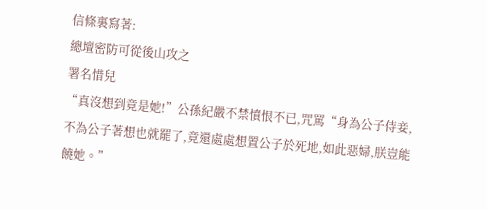信條裏寫著:
總壇密防可從後山攻之
署名惜兒
“真沒想到竟是她!”公孫紀嚴不禁憤恨不已,咒罵“身為公子侍妾,不為公子著想也就罷了,竟還處處想置公子於死地,如此惡婦,朕豈能饒她。”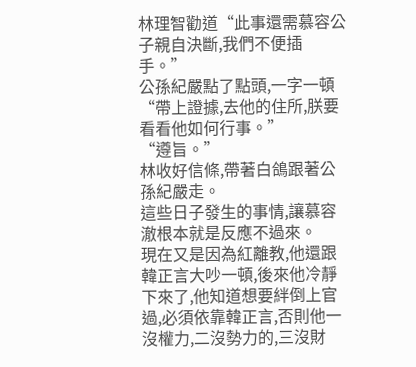林理智勸道“此事還需慕容公子親自決斷,我們不便插手。”
公孫紀嚴點了點頭,一字一頓“帶上證據,去他的住所,朕要看看他如何行事。”
“遵旨。”
林收好信條,帶著白鴿跟著公孫紀嚴走。
這些日子發生的事情,讓慕容澈根本就是反應不過來。
現在又是因為紅離教,他還跟韓正言大吵一頓,後來他冷靜下來了,他知道想要絆倒上官過,必須依靠韓正言,否則他一沒權力,二沒勢力的,三沒財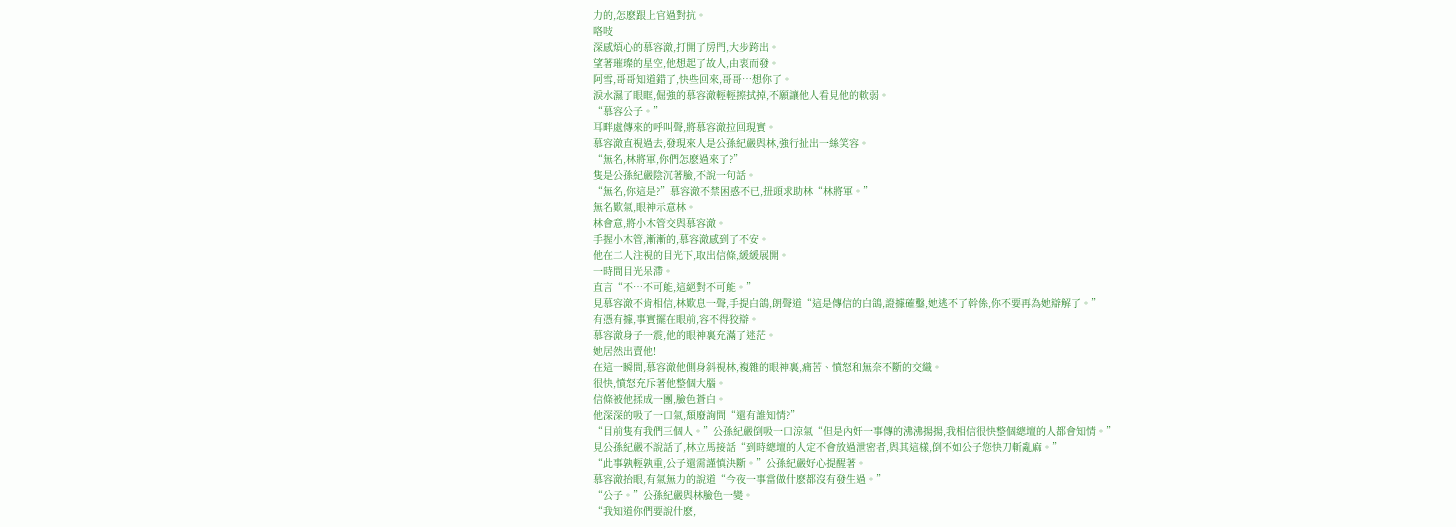力的,怎麽跟上官過對抗。
咯吱
深感煩心的慕容澈,打開了房門,大步跨出。
望著璀璨的星空,他想起了故人,由衷而發。
阿雪,哥哥知道錯了,快些回來,哥哥…想你了。
淚水濕了眼眶,倔強的慕容澈輕輕擦拭掉,不願讓他人看見他的軟弱。
“慕容公子。”
耳畔處傳來的呼叫聲,將慕容澈拉回現實。
慕容澈直視過去,發現來人是公孫紀嚴與林,強行扯出一絲笑容。
“無名,林將軍,你們怎麽過來了?”
隻是公孫紀嚴陰沉著臉,不說一句話。
“無名,你這是?”慕容澈不禁困惑不已,扭頭求助林“林將軍。”
無名歎氣,眼神示意林。
林會意,將小木管交與慕容澈。
手握小木管,漸漸的,慕容澈感到了不安。
他在二人注視的目光下,取出信條,緩緩展開。
一時間目光呆滯。
直言“不…不可能,這絕對不可能。”
見慕容澈不肯相信,林歎息一聲,手提白鴿,朗聲道“這是傳信的白鴿,證據確鑿,她逃不了幹係,你不要再為她辯解了。”
有憑有據,事實擺在眼前,容不得狡辯。
慕容澈身子一震,他的眼神裏充滿了迷茫。
她居然出賣他!
在這一瞬間,慕容澈他側身斜視林,複雜的眼神裏,痛苦、憤怒和無奈不斷的交織。
很快,憤怒充斥著他整個大腦。
信條被他揉成一團,臉色蒼白。
他深深的吸了一口氣,頹廢詢問“還有誰知情?”
“目前隻有我們三個人。”公孫紀嚴倒吸一口涼氣“但是內奸一事傳的沸沸揚揚,我相信很快整個總壇的人都會知情。”
見公孫紀嚴不說話了,林立馬接話“到時總壇的人定不會放過泄密者,與其這樣,倒不如公子您快刀斬亂麻。”
“此事孰輕孰重,公子還需謹慎決斷。”公孫紀嚴好心提醒著。
慕容澈抬眼,有氣無力的說道“今夜一事當做什麽都沒有發生過。”
“公子。”公孫紀嚴與林臉色一變。
“我知道你們要說什麽,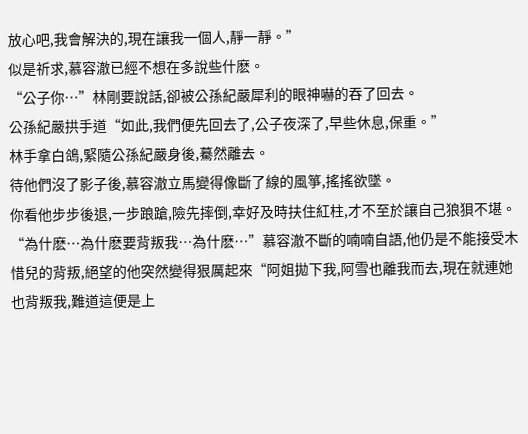放心吧,我會解決的,現在讓我一個人,靜一靜。”
似是祈求,慕容澈已經不想在多說些什麽。
“公子你…”林剛要說話,卻被公孫紀嚴犀利的眼神嚇的吞了回去。
公孫紀嚴拱手道“如此,我們便先回去了,公子夜深了,早些休息,保重。”
林手拿白鴿,緊隨公孫紀嚴身後,驀然離去。
待他們沒了影子後,慕容澈立馬變得像斷了線的風箏,搖搖欲墜。
你看他步步後退,一步踉蹌,險先摔倒,幸好及時扶住紅柱,才不至於讓自己狼狽不堪。
“為什麽…為什麽要背叛我…為什麽…”慕容澈不斷的喃喃自語,他仍是不能接受木惜兒的背叛,絕望的他突然變得狠厲起來“阿姐拋下我,阿雪也離我而去,現在就連她也背叛我,難道這便是上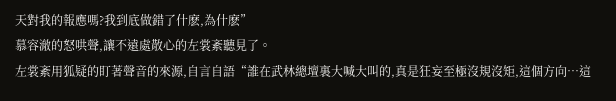天對我的報應嗎?我到底做錯了什麽,為什麽”
慕容澈的怒哄聲,讓不遠處散心的左裳紊聽見了。
左裳紊用狐疑的盯著聲音的來源,自言自語“誰在武林總壇裏大喊大叫的,真是狂妄至極沒規沒矩,這個方向…這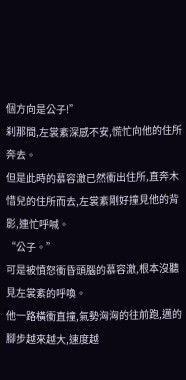個方向是公子!”
刹那間,左裳紊深感不安,慌忙向他的住所奔去。
但是此時的慕容澈已然衝出住所,直奔木惜兒的住所而去,左裳紊剛好撞見他的背影,連忙呼喊。
“公子。”
可是被憤怒衝昏頭腦的慕容澈,根本沒聽見左裳紊的呼喚。
他一路橫衝直撞,氣勢洶洶的往前跑,邁的腳步越來越大,速度越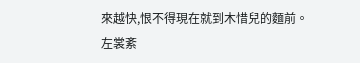來越快,恨不得現在就到木惜兒的麵前。
左裳紊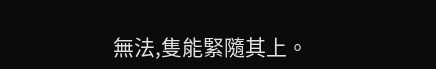無法,隻能緊隨其上。